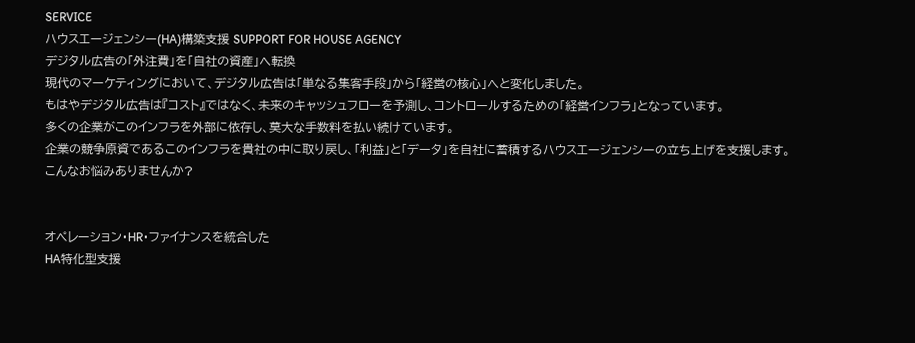SERVICE
ハウスエージェンシー(HA)構築支援 SUPPORT FOR HOUSE AGENCY
デジタル広告の「外注費」を「自社の資産」へ転換
現代のマーケティングにおいて、デジタル広告は「単なる集客手段」から「経営の核心」へと変化しました。
もはやデジタル広告は『コスト』ではなく、未来のキャッシュフローを予測し、コントロールするための「経営インフラ」となっています。
多くの企業がこのインフラを外部に依存し、莫大な手数料を払い続けています。
企業の競争原資であるこのインフラを貴社の中に取り戻し、「利益」と「データ」を自社に蓄積するハウスエージェンシーの立ち上げを支援します。
こんなお悩みありませんか?


オペレーション・HR・ファイナンスを統合した
HA特化型支援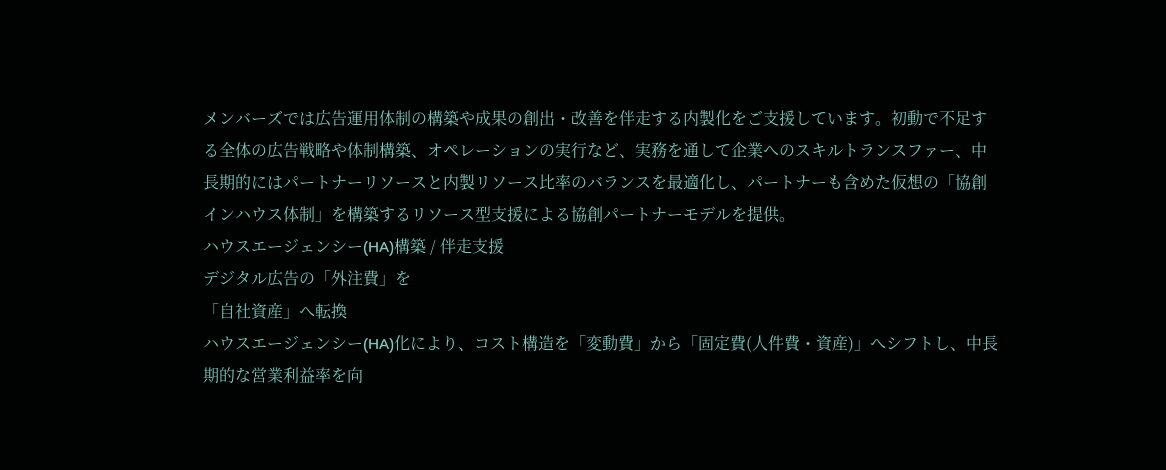メンバーズでは広告運用体制の構築や成果の創出・改善を伴走する内製化をご支援しています。初動で不足する全体の広告戦略や体制構築、オペレーションの実行など、実務を通して企業へのスキルトランスファー、中長期的にはパートナーリソースと内製リソース比率のバランスを最適化し、パートナーも含めた仮想の「協創インハウス体制」を構築するリソース型支援による協創パートナーモデルを提供。
ハウスエージェンシー(HA)構築 / 伴走支援
デジタル広告の「外注費」を
「自社資産」へ転換
ハウスエージェンシー(HA)化により、コスト構造を「変動費」から「固定費(人件費・資産)」へシフトし、中長期的な営業利益率を向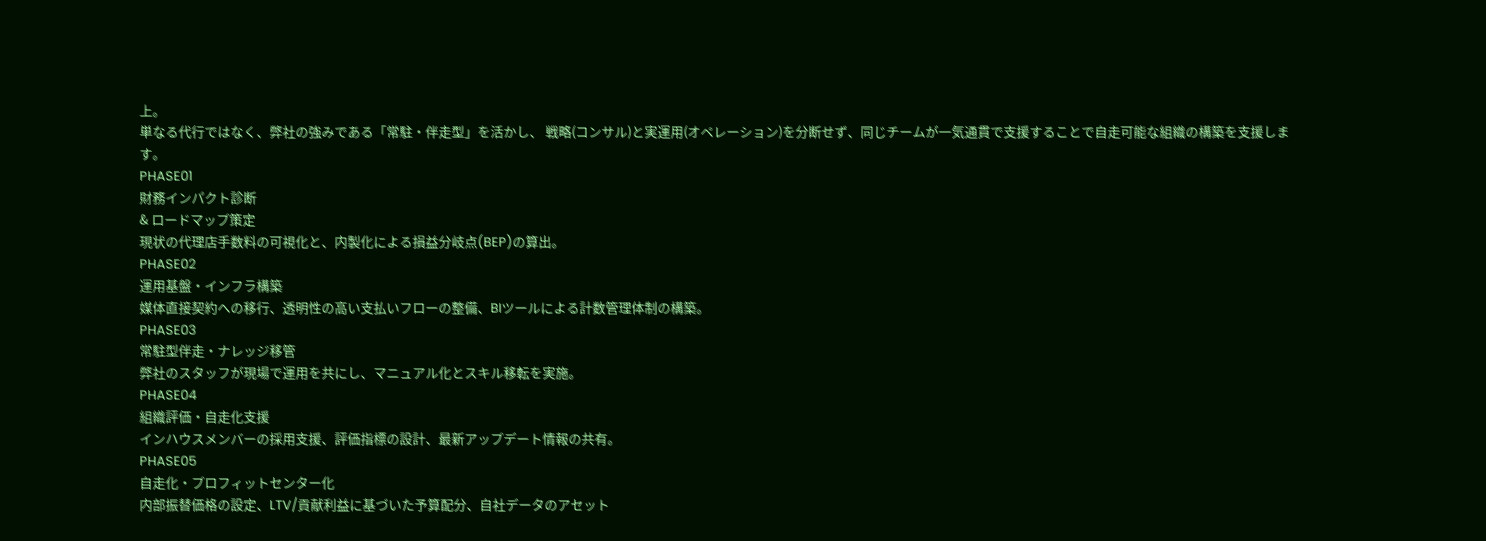上。
単なる代行ではなく、弊社の強みである「常駐・伴走型」を活かし、 戦略(コンサル)と実運用(オペレーション)を分断せず、同じチームが一気通貫で支援することで自走可能な組織の構築を支援します。
PHASE01
財務インパクト診断
& ロードマップ策定
現状の代理店手数料の可視化と、内製化による損益分岐点(BEP)の算出。
PHASE02
運用基盤・インフラ構築
媒体直接契約への移行、透明性の高い支払いフローの整備、BIツールによる計数管理体制の構築。
PHASE03
常駐型伴走・ナレッジ移管
弊社のスタッフが現場で運用を共にし、マニュアル化とスキル移転を実施。
PHASE04
組織評価・自走化支援
インハウスメンバーの採用支援、評価指標の設計、最新アップデート情報の共有。
PHASE05
自走化・プロフィットセンター化
内部振替価格の設定、LTV/貢献利益に基づいた予算配分、自社データのアセット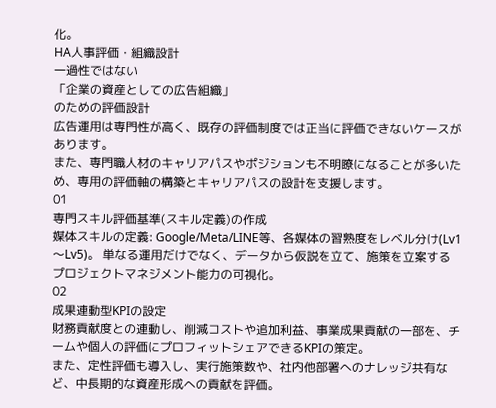化。
HA人事評価・組織設計
一過性ではない
「企業の資産としての広告組織」
のための評価設計
広告運用は専門性が高く、既存の評価制度では正当に評価できないケースがあります。
また、専門職人材のキャリアパスやポジションも不明瞭になることが多いため、専用の評価軸の構築とキャリアパスの設計を支援します。
01
専門スキル評価基準(スキル定義)の作成
媒体スキルの定義: Google/Meta/LINE等、各媒体の習熟度をレベル分け(Lv1〜Lv5)。 単なる運用だけでなく、データから仮説を立て、施策を立案するプロジェクトマネジメント能力の可視化。
02
成果連動型KPIの設定
財務貢献度との連動し、削減コストや追加利益、事業成果貢献の一部を、チームや個人の評価にプロフィットシェアできるKPIの策定。
また、定性評価も導入し、実行施策数や、社内他部署へのナレッジ共有など、中長期的な資産形成への貢献を評価。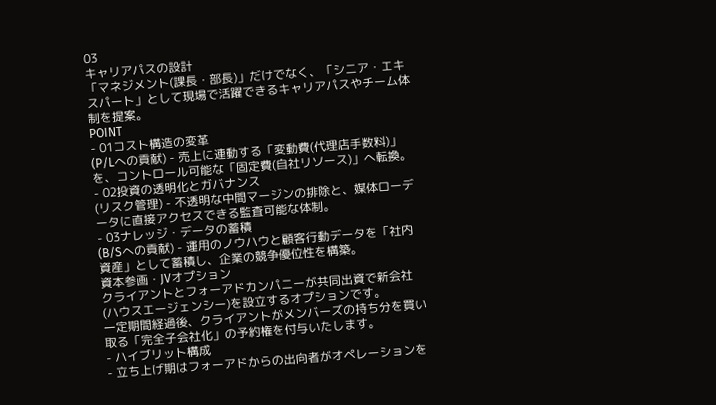03
キャリアパスの設計
「マネジメント(課長・部長)」だけでなく、「シニア・エキスパート」として現場で活躍できるキャリアパスやチーム体制を提案。
POINT
- 01コスト構造の変革
(P/Lへの貢献) - 売上に連動する「変動費(代理店手数料)」を、コントロール可能な「固定費(自社リソース)」へ転換。
- 02投資の透明化とガバナンス
(リスク管理) - 不透明な中間マージンの排除と、媒体ローデータに直接アクセスできる監査可能な体制。
- 03ナレッジ・データの蓄積
(B/Sへの貢献) - 運用のノウハウと顧客行動データを「社内資産」として蓄積し、企業の競争優位性を構築。
資本参画・JVオプション
クライアントとフォーアドカンパニーが共同出資で新会社(ハウスエージェンシー)を設立するオプションです。
一定期間経過後、クライアントがメンバーズの持ち分を買い取る「完全子会社化」の予約権を付与いたします。
- ハイブリット構成
- 立ち上げ期はフォーアドからの出向者がオペレーションを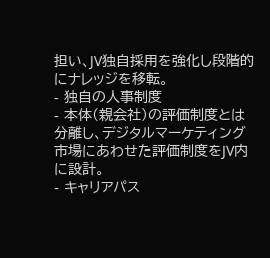担い、JV独自採用を強化し段階的にナレッジを移転。
- 独自の人事制度
- 本体(親会社)の評価制度とは分離し、デジタルマーケティング市場にあわせた評価制度をJV内に設計。
- キャリアパス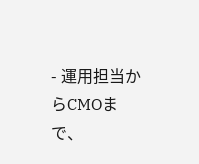- 運用担当からCMOまで、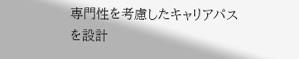専門性を考慮したキャリアパスを設計